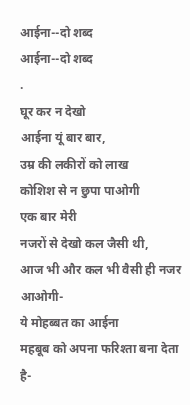आईना--दो शब्द
आईना--दो शब्द
.
घूर कर न देखो
आईना यूं बार बार,
उम्र की लकीरों को लाख
कोशिश से न छुपा पाओगी
एक बार मेरी
नजरों से देखो कल जैसी थी,
आज भी और कल भी वैसी ही नजर आओगी-
ये मोहब्बत का आईना
महबूब को अपना फरिश्ता बना देता है-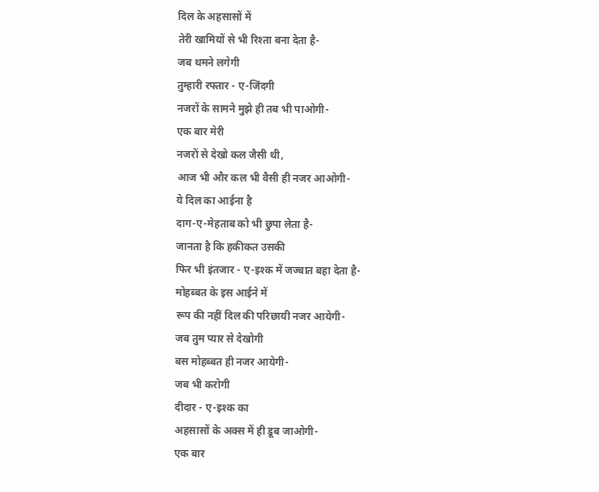दिल के अहसासों में
तेरी खामियों से भी रिश्ता बना देता है-
जब थमने लगेगी
तुम्हारी रफ्तार - ए-जिंदगी
नजरों के सामने मुझे ही तब भी पाओगी-
एक बार मेरी
नजरों से देखो कल जैसी थी,
आज भी और कल भी वैसी ही नजर आओगी-
ये दिल का आईना है
दाग-ए-मेहताब को भी छुपा लेता है-
जानता है कि हकीकत उसकी
फिर भी इंतजार - ए-इश्क में जज्बात बहा देता है-
मोहब्बत के इस आईने में
रूप की नहीं दिल की परिछायी नजर आयेगी-
जब तुम प्यार से देखोगी
बस मोहब्बत ही नजर आयेगी-
जब भी करोगी
दीदार - ए-इश्क का
अहसासों के अक्स में ही डूब जाओगी-
एक बार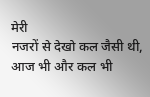मेरी
नजरों से देखो कल जैसी थी,
आज भी और कल भी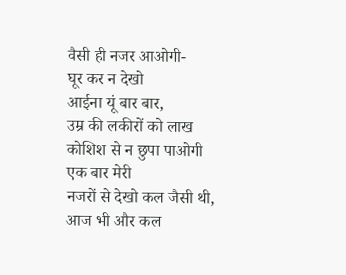वैसी ही नजर आओगी-
घूर कर न देखो
आईना यूं बार बार,
उम्र की लकीरों को लाख
कोशिश से न छुपा पाओगी
एक बार मेरी
नजरों से देखो कल जैसी थी,
आज भी और कल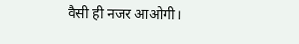वैसी ही नजर आओगी।